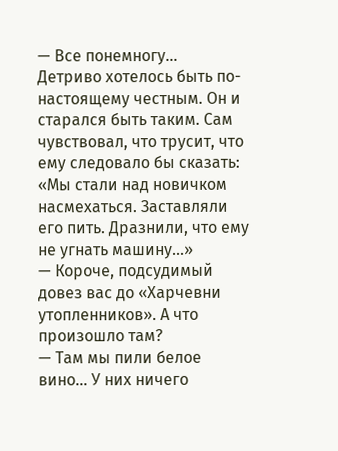— Все понемногу…
Детриво хотелось быть по-настоящему честным. Он и старался быть таким. Сам чувствовал, что трусит, что ему следовало бы сказать: «Мы стали над новичком насмехаться. Заставляли его пить. Дразнили, что ему не угнать машину…»
— Короче, подсудимый довез вас до «Харчевни утопленников». А что произошло там?
— Там мы пили белое вино… У них ничего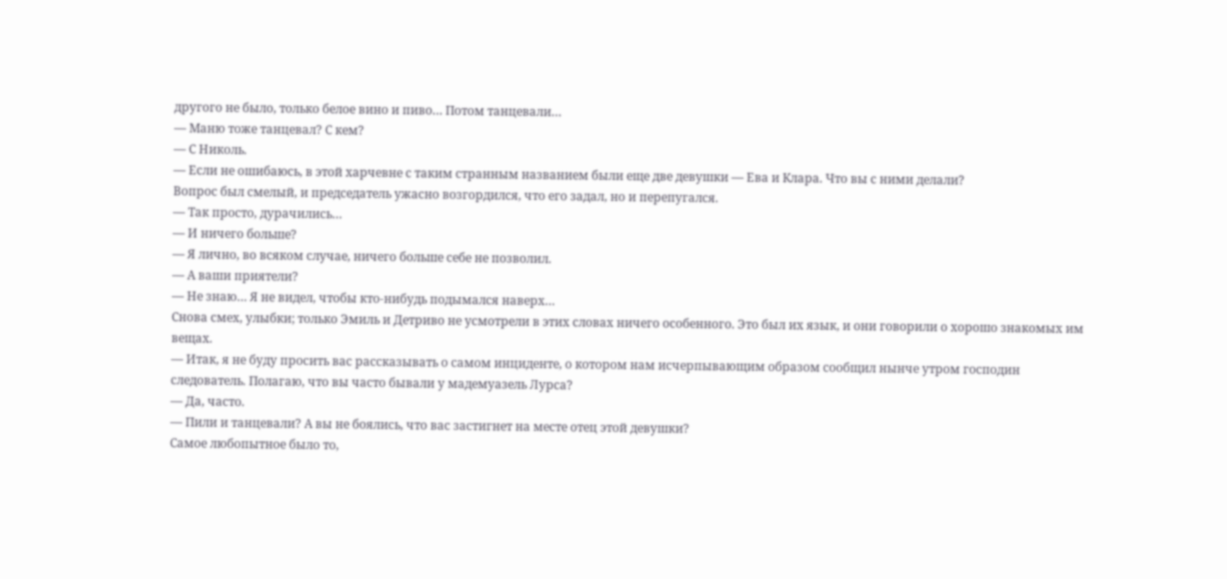другого не было, только белое вино и пиво… Потом танцевали…
— Маню тоже танцевал? С кем?
— С Николь.
— Если не ошибаюсь, в этой харчевне с таким странным названием были еще две девушки — Ева и Клара. Что вы с ними делали?
Вопрос был смелый, и председатель ужасно возгордился, что его задал, но и перепугался.
— Так просто, дурачились…
— И ничего больше?
— Я лично, во всяком случае, ничего больше себе не позволил.
— А ваши приятели?
— Не знаю… Я не видел, чтобы кто-нибудь подымался наверх…
Снова смех, улыбки; только Эмиль и Детриво не усмотрели в этих словах ничего особенного. Это был их язык, и они говорили о хорошо знакомых им вещах.
— Итак, я не буду просить вас рассказывать о самом инциденте, о котором нам исчерпывающим образом сообщил нынче утром господин следователь. Полагаю, что вы часто бывали у мадемуазель Лурса?
— Да, часто.
— Пили и танцевали? А вы не боялись, что вас застигнет на месте отец этой девушки?
Самое любопытное было то,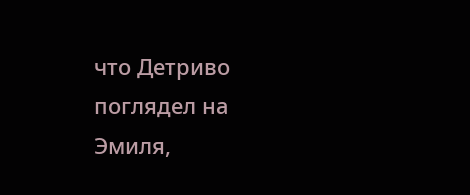что Детриво поглядел на Эмиля,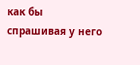как бы спрашивая у него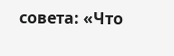совета: «Что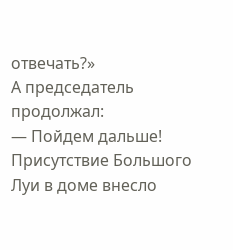отвечать?»
А председатель продолжал:
— Пойдем дальше! Присутствие Большого Луи в доме внесло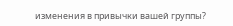изменения в привычки вашей группы?